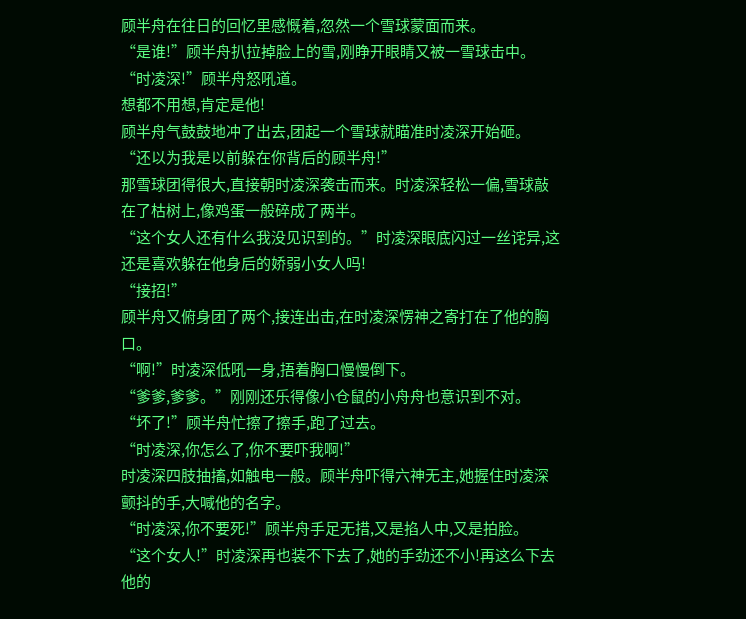顾半舟在往日的回忆里感慨着,忽然一个雪球蒙面而来。
“是谁!”顾半舟扒拉掉脸上的雪,刚睁开眼睛又被一雪球击中。
“时凌深!”顾半舟怒吼道。
想都不用想,肯定是他!
顾半舟气鼓鼓地冲了出去,团起一个雪球就瞄准时凌深开始砸。
“还以为我是以前躲在你背后的顾半舟!”
那雪球团得很大,直接朝时凌深袭击而来。时凌深轻松一偏,雪球敲在了枯树上,像鸡蛋一般碎成了两半。
“这个女人还有什么我没见识到的。”时凌深眼底闪过一丝诧异,这还是喜欢躲在他身后的娇弱小女人吗!
“接招!”
顾半舟又俯身团了两个,接连出击,在时凌深愣神之寄打在了他的胸口。
“啊!”时凌深低吼一身,捂着胸口慢慢倒下。
“爹爹,爹爹。”刚刚还乐得像小仓鼠的小舟舟也意识到不对。
“坏了!”顾半舟忙擦了擦手,跑了过去。
“时凌深,你怎么了,你不要吓我啊!”
时凌深四肢抽搐,如触电一般。顾半舟吓得六神无主,她握住时凌深颤抖的手,大喊他的名字。
“时凌深,你不要死!”顾半舟手足无措,又是掐人中,又是拍脸。
“这个女人!”时凌深再也装不下去了,她的手劲还不小!再这么下去他的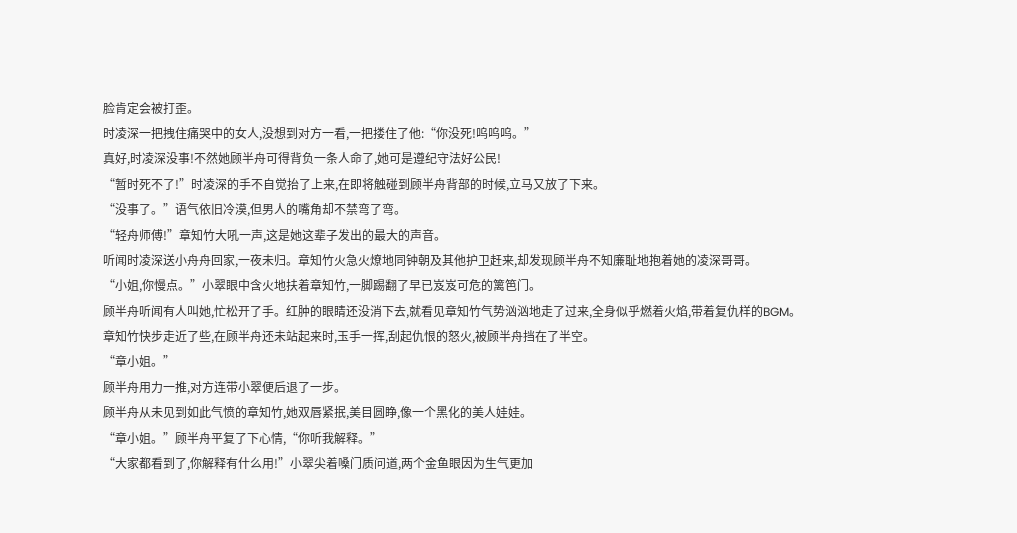脸肯定会被打歪。
时凌深一把拽住痛哭中的女人,没想到对方一看,一把搂住了他:“你没死!呜呜呜。”
真好,时凌深没事!不然她顾半舟可得背负一条人命了,她可是遵纪守法好公民!
“暂时死不了!”时凌深的手不自觉抬了上来,在即将触碰到顾半舟背部的时候,立马又放了下来。
“没事了。”语气依旧冷漠,但男人的嘴角却不禁弯了弯。
“轻舟师傅!”章知竹大吼一声,这是她这辈子发出的最大的声音。
听闻时凌深送小舟舟回家,一夜未归。章知竹火急火燎地同钟朝及其他护卫赶来,却发现顾半舟不知廉耻地抱着她的凌深哥哥。
“小姐,你慢点。”小翠眼中含火地扶着章知竹,一脚踢翻了早已岌岌可危的篱笆门。
顾半舟听闻有人叫她,忙松开了手。红肿的眼睛还没消下去,就看见章知竹气势汹汹地走了过来,全身似乎燃着火焰,带着复仇样的BGM。
章知竹快步走近了些,在顾半舟还未站起来时,玉手一挥,刮起仇恨的怒火,被顾半舟挡在了半空。
“章小姐。”
顾半舟用力一推,对方连带小翠便后退了一步。
顾半舟从未见到如此气愤的章知竹,她双唇紧抿,美目圆睁,像一个黑化的美人娃娃。
“章小姐。”顾半舟平复了下心情,“你听我解释。”
“大家都看到了,你解释有什么用!”小翠尖着嗓门质问道,两个金鱼眼因为生气更加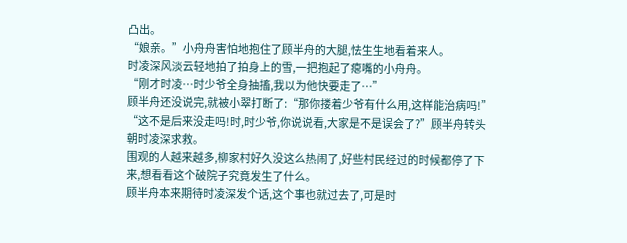凸出。
“娘亲。”小舟舟害怕地抱住了顾半舟的大腿,怯生生地看着来人。
时凌深风淡云轻地拍了拍身上的雪,一把抱起了瘪嘴的小舟舟。
“刚才时凌…时少爷全身抽搐,我以为他快要走了…”
顾半舟还没说完,就被小翠打断了:“那你搂着少爷有什么用,这样能治病吗!”
“这不是后来没走吗!时,时少爷,你说说看,大家是不是误会了?”顾半舟转头朝时凌深求救。
围观的人越来越多,柳家村好久没这么热闹了,好些村民经过的时候都停了下来,想看看这个破院子究竟发生了什么。
顾半舟本来期待时凌深发个话,这个事也就过去了,可是时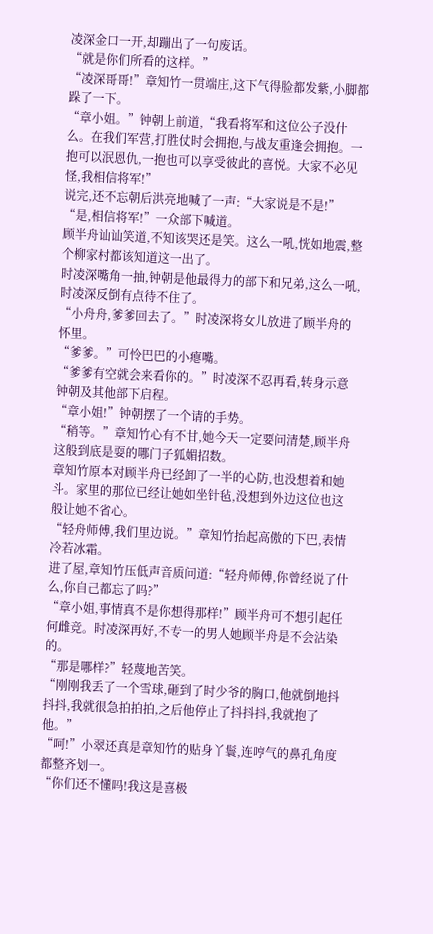凌深金口一开,却蹦出了一句废话。
“就是你们所看的这样。”
“凌深哥哥!”章知竹一贯端庄,这下气得脸都发紫,小脚都跺了一下。
“章小姐。”钟朝上前道,“我看将军和这位公子没什么。在我们军营,打胜仗时会拥抱,与战友重逢会拥抱。一抱可以泯恩仇,一抱也可以享受彼此的喜悦。大家不必见怪,我相信将军!”
说完,还不忘朝后洪亮地喊了一声:“大家说是不是!”
“是,相信将军!”一众部下喊道。
顾半舟讪讪笑道,不知该哭还是笑。这么一吼,恍如地震,整个柳家村都该知道这一出了。
时凌深嘴角一抽,钟朝是他最得力的部下和兄弟,这么一吼,时凌深反倒有点待不住了。
“小舟舟,爹爹回去了。”时凌深将女儿放进了顾半舟的怀里。
“爹爹。”可怜巴巴的小瘪嘴。
“爹爹有空就会来看你的。”时凌深不忍再看,转身示意钟朝及其他部下启程。
“章小姐!”钟朝摆了一个请的手势。
“稍等。”章知竹心有不甘,她今天一定要问清楚,顾半舟这般到底是耍的哪门子狐媚招数。
章知竹原本对顾半舟已经卸了一半的心防,也没想着和她斗。家里的那位已经让她如坐针毡,没想到外边这位也这般让她不省心。
“轻舟师傅,我们里边说。”章知竹抬起高傲的下巴,表情冷若冰霜。
进了屋,章知竹压低声音质问道:“轻舟师傅,你曾经说了什么,你自己都忘了吗?”
“章小姐,事情真不是你想得那样!”顾半舟可不想引起任何雌竞。时凌深再好,不专一的男人她顾半舟是不会沾染的。
“那是哪样?”轻蔑地苦笑。
“刚刚我丢了一个雪球,砸到了时少爷的胸口,他就倒地抖抖抖,我就很急拍拍拍,之后他停止了抖抖抖,我就抱了他。”
“呵!”小翠还真是章知竹的贴身丫鬟,连哼气的鼻孔角度都整齐划一。
“你们还不懂吗!我这是喜极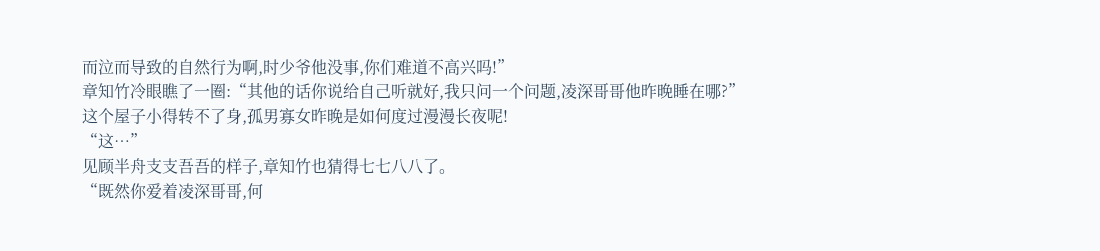而泣而导致的自然行为啊,时少爷他没事,你们难道不高兴吗!”
章知竹冷眼瞧了一圈:“其他的话你说给自己听就好,我只问一个问题,凌深哥哥他昨晚睡在哪?”
这个屋子小得转不了身,孤男寡女昨晚是如何度过漫漫长夜呢!
“这…”
见顾半舟支支吾吾的样子,章知竹也猜得七七八八了。
“既然你爱着凌深哥哥,何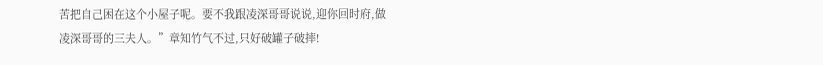苦把自己困在这个小屋子呢。要不我跟凌深哥哥说说,迎你回时府,做凌深哥哥的三夫人。”章知竹气不过,只好破罐子破摔!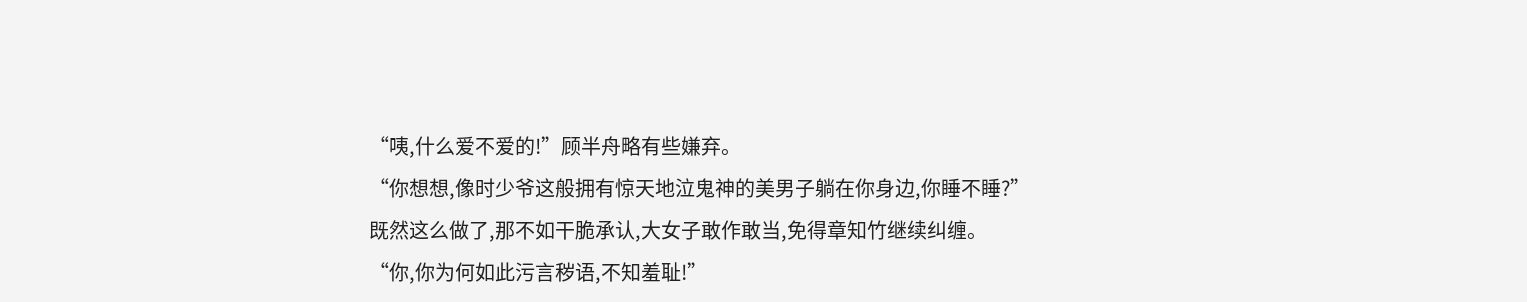“咦,什么爱不爱的!”顾半舟略有些嫌弃。
“你想想,像时少爷这般拥有惊天地泣鬼神的美男子躺在你身边,你睡不睡?”
既然这么做了,那不如干脆承认,大女子敢作敢当,免得章知竹继续纠缠。
“你,你为何如此污言秽语,不知羞耻!”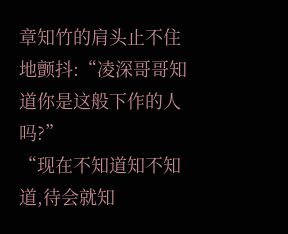章知竹的肩头止不住地颤抖:“凌深哥哥知道你是这般下作的人吗?”
“现在不知道知不知道,待会就知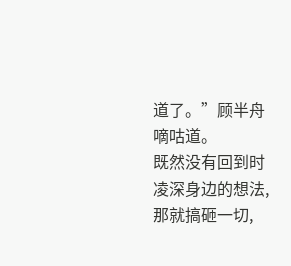道了。”顾半舟嘀咕道。
既然没有回到时凌深身边的想法,那就搞砸一切,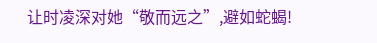让时凌深对她“敬而远之”,避如蛇蝎!